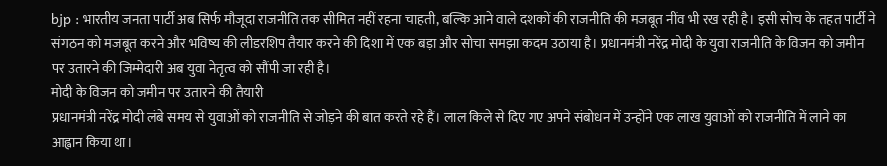bjp : भारतीय जनता पार्टी अब सिर्फ मौजूदा राजनीति तक सीमित नहीं रहना चाहती, बल्कि आने वाले दशकों की राजनीति की मजबूत नींव भी रख रही है। इसी सोच के तहत पार्टी ने संगठन को मजबूत करने और भविष्य की लीडरशिप तैयार करने की दिशा में एक बड़ा और सोचा समझा कदम उठाया है। प्रधानमंत्री नरेंद्र मोदी के युवा राजनीति के विजन को जमीन पर उतारने की जिम्मेदारी अब युवा नेतृत्व को सौंपी जा रही है।
मोदी के विजन को जमीन पर उतारने की तैयारी
प्रधानमंत्री नरेंद्र मोदी लंबे समय से युवाओं को राजनीति से जोड़ने की बात करते रहे हैं। लाल किले से दिए गए अपने संबोधन में उन्होंने एक लाख युवाओं को राजनीति में लाने का आह्वान किया था।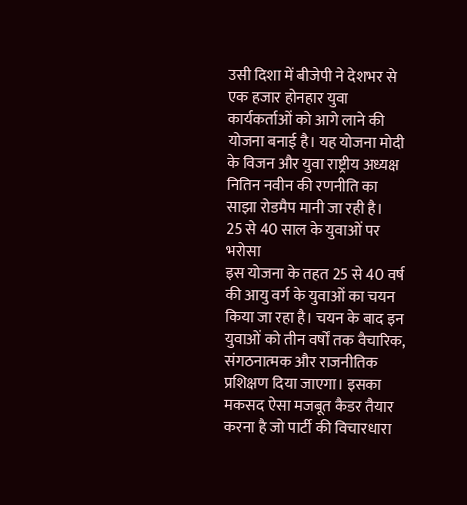उसी दिशा में बीजेपी ने देशभर से एक हजार होनहार युवा कार्यकर्ताओं को आगे लाने की योजना बनाई है। यह योजना मोदी के विजन और युवा राष्ट्रीय अध्यक्ष नितिन नवीन की रणनीति का साझा रोडमैप मानी जा रही है।
25 से 40 साल के युवाओं पर भरोसा
इस योजना के तहत 25 से 40 वर्ष की आयु वर्ग के युवाओं का चयन किया जा रहा है। चयन के बाद इन युवाओं को तीन वर्षों तक वैचारिक, संगठनात्मक और राजनीतिक प्रशिक्षण दिया जाएगा। इसका मकसद ऐसा मजबूत कैडर तैयार करना है जो पार्टी की विचारधारा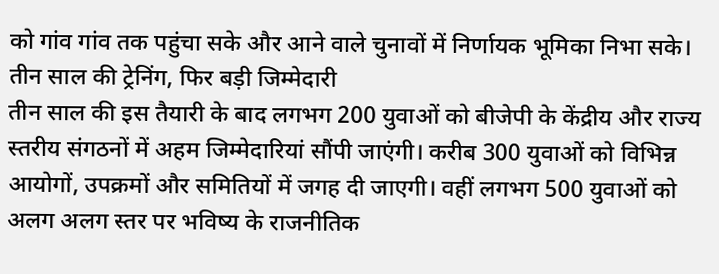को गांव गांव तक पहुंचा सके और आने वाले चुनावों में निर्णायक भूमिका निभा सके।
तीन साल की ट्रेनिंग, फिर बड़ी जिम्मेदारी
तीन साल की इस तैयारी के बाद लगभग 200 युवाओं को बीजेपी के केंद्रीय और राज्य स्तरीय संगठनों में अहम जिम्मेदारियां सौंपी जाएंगी। करीब 300 युवाओं को विभिन्न आयोगों, उपक्रमों और समितियों में जगह दी जाएगी। वहीं लगभग 500 युवाओं को अलग अलग स्तर पर भविष्य के राजनीतिक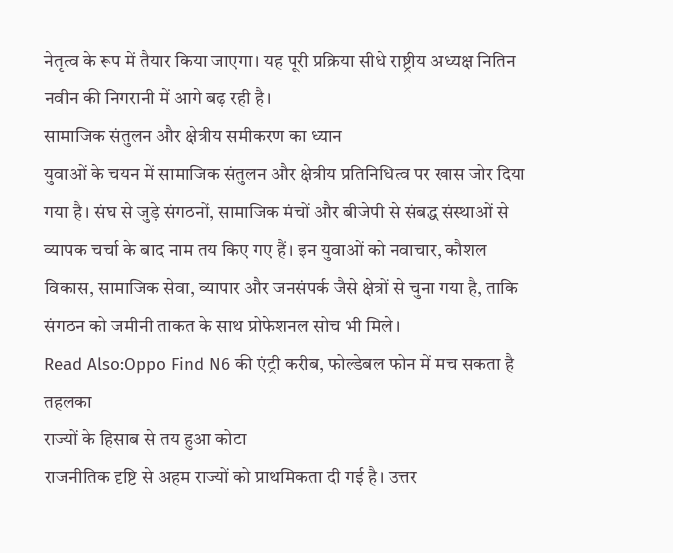नेतृत्व के रूप में तैयार किया जाएगा। यह पूरी प्रक्रिया सीधे राष्ट्रीय अध्यक्ष नितिन नवीन की निगरानी में आगे बढ़ रही है।
सामाजिक संतुलन और क्षेत्रीय समीकरण का ध्यान
युवाओं के चयन में सामाजिक संतुलन और क्षेत्रीय प्रतिनिधित्व पर खास जोर दिया गया है। संघ से जुड़े संगठनों, सामाजिक मंचों और बीजेपी से संबद्ध संस्थाओं से व्यापक चर्चा के बाद नाम तय किए गए हैं। इन युवाओं को नवाचार, कौशल विकास, सामाजिक सेवा, व्यापार और जनसंपर्क जैसे क्षेत्रों से चुना गया है, ताकि संगठन को जमीनी ताकत के साथ प्रोफेशनल सोच भी मिले।
Read Also:Oppo Find N6 की एंट्री करीब, फोल्डेबल फोन में मच सकता है तहलका
राज्यों के हिसाब से तय हुआ कोटा
राजनीतिक दृष्टि से अहम राज्यों को प्राथमिकता दी गई है। उत्तर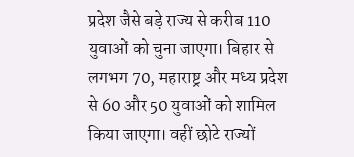प्रदेश जैसे बड़े राज्य से करीब 110 युवाओं को चुना जाएगा। बिहार से लगभग 70, महाराष्ट्र और मध्य प्रदेश से 60 और 50 युवाओं को शामिल किया जाएगा। वहीं छोटे राज्यों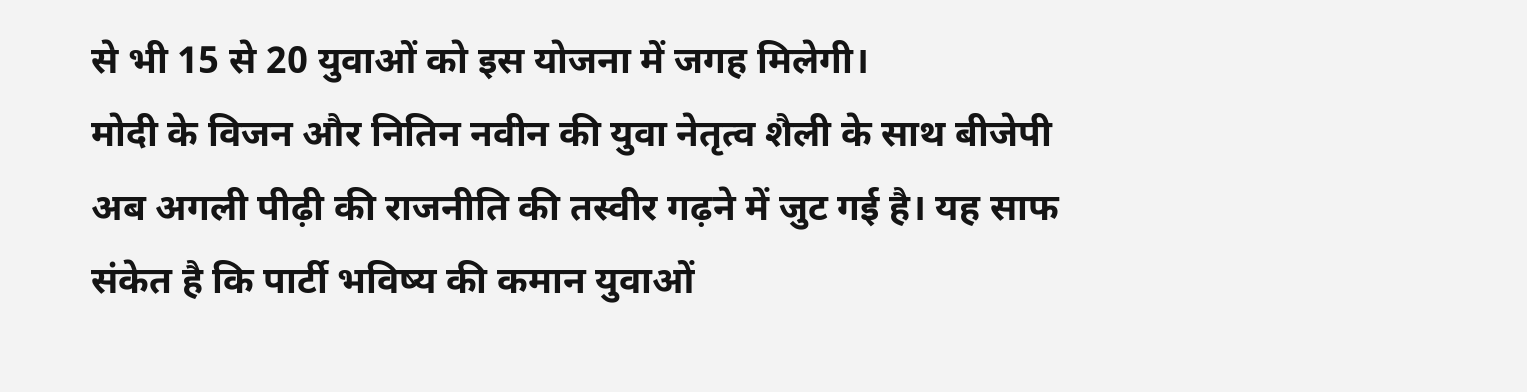से भी 15 से 20 युवाओं को इस योजना में जगह मिलेगी।
मोदी के विजन और नितिन नवीन की युवा नेतृत्व शैली के साथ बीजेपी अब अगली पीढ़ी की राजनीति की तस्वीर गढ़ने में जुट गई है। यह साफ संकेत है कि पार्टी भविष्य की कमान युवाओं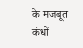के मजबूत कंधों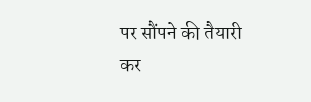पर सौंपने की तैयारी कर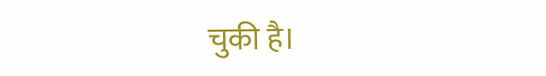चुकी है।